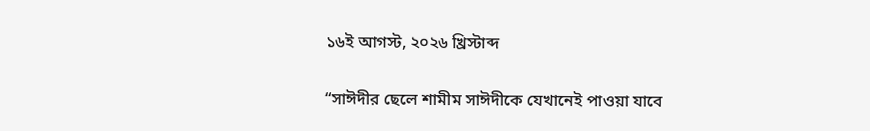১৬ই আগস্ট, ২০২৬ খ্রিস্টাব্দ

“সাঈদীর ছেলে শামীম সাঈদীকে যেখানেই পাওয়া যাবে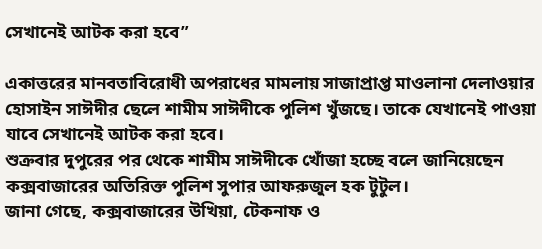সেখানেই আটক করা হবে”

একাত্তরের মানবতাবিরোধী অপরাধের মামলায় সাজাপ্রাপ্ত মাওলানা দেলাওয়ার হোসাইন সাঈদীর ছেলে শামীম সাঈদীকে পুলিশ খুঁজছে। তাকে যেখানেই পাওয়া যাবে সেখানেই আটক করা হবে।
শুক্রবার দুপুরের পর থেকে শামীম সাঈদীকে খোঁজা হচ্ছে বলে জানিয়েছেন কক্সবাজারের অতিরিক্ত পুলিশ সুপার আফরুজুল হক টুটুল।
জানা গেছে, কক্সবাজারের উখিয়া, টেকনাফ ও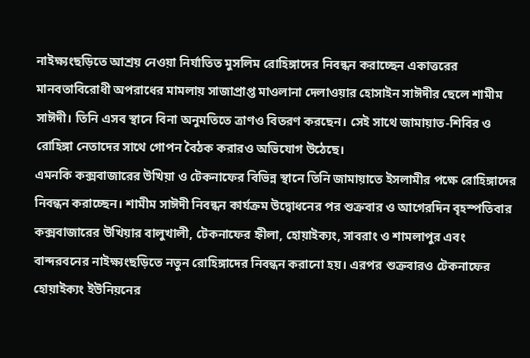নাইক্ষ্যংছড়িতে আশ্রয় নেওয়া নির্যাতিত মুসলিম রোহিঙ্গাদের নিবন্ধন করাচ্ছেন একাত্তরের মানবতাবিরোধী অপরাধের মামলায় সাজাপ্রাপ্ত মাওলানা দেলাওয়ার হোসাইন সাঈদীর ছেলে শামীম সাঈদী। তিনি এসব স্থানে বিনা অনুমতিতে ত্রাণও বিতরণ করছেন। সেই সাথে জামায়াত-শিবির ও রোহিঙ্গা নেতাদের সাথে গোপন বৈঠক করারও অভিযোগ উঠেছে।
এমনকি কক্সবাজারের উখিয়া ও টেকনাফের বিভিন্ন স্থানে তিনি জামায়াতে ইসলামীর পক্ষে রোহিঙ্গাদের নিবন্ধন করাচ্ছেন। শামীম সাঈদী নিবন্ধন কার্যক্রম উদ্বোধনের পর শুক্রবার ও আগেরদিন বৃহস্পতিবার কক্সবাজারের উখিয়ার বালুখালী, টেকনাফের হ্নীলা, হোয়াইক্যং, সাবরাং ও শামলাপুর এবং বান্দরবনের নাইক্ষ্যংছড়িতে নতুন রোহিঙ্গাদের নিবন্ধন করানো হয়। এরপর শুক্রবারও টেকনাফের হোয়াইক্যং ইউনিয়নের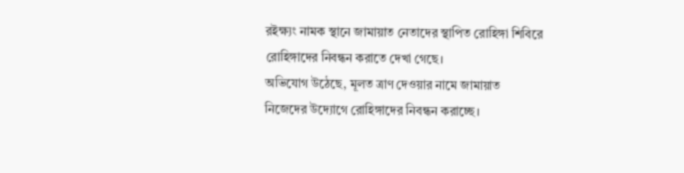রইক্ষ্যং নামক স্থানে জামায়াত নেতাদের স্থাপিত রোহিঙ্গা শিবিরে রোহিঙ্গাদের নিবন্ধন করাতে দেখা গেছে।
অভিযোগ উঠেছে, মূলত ত্রাণ দেওয়ার নামে জামায়াত নিজেদের উদ্যোগে রোহিঙ্গাদের নিবন্ধন করাচ্ছে।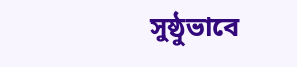সুষ্ঠুভাবে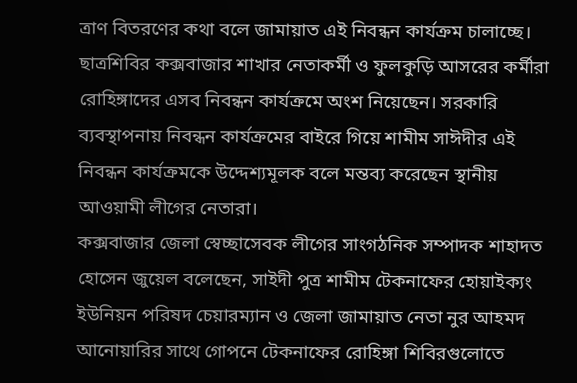ত্রাণ বিতরণের কথা বলে জামায়াত এই নিবন্ধন কার্যক্রম চালাচ্ছে।
ছাত্রশিবির কক্সবাজার শাখার নেতাকর্মী ও ফুলকুড়ি আসরের কর্মীরা রোহিঙ্গাদের এসব নিবন্ধন কার্যক্রমে অংশ নিয়েছেন। সরকারি ব্যবস্থাপনায় নিবন্ধন কার্যক্রমের বাইরে গিয়ে শামীম সাঈদীর এই নিবন্ধন কার্যক্রমকে উদ্দেশ্যমূলক বলে মন্তব্য করেছেন স্থানীয় আওয়ামী লীগের নেতারা।
কক্সবাজার জেলা স্বেচ্ছাসেবক লীগের সাংগঠনিক সম্পাদক শাহাদত হোসেন জুয়েল বলেছেন, সাইদী পুত্র শামীম টেকনাফের হোয়াইক্যং ইউনিয়ন পরিষদ চেয়ারম্যান ও জেলা জামায়াত নেতা নুর আহমদ আনোয়ারির সাথে গোপনে টেকনাফের রোহিঙ্গা শিবিরগুলোতে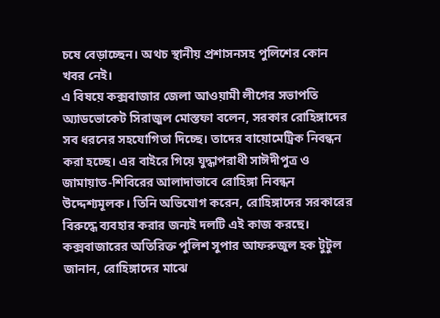চষে বেড়াচ্ছেন। অথচ স্থানীয় প্রশাসনসহ পুলিশের কোন খবর নেই।
এ বিষয়ে কক্সবাজার জেলা আওয়ামী লীগের সভাপতি অ্যাডভোকেট সিরাজুল মোস্তফা বলেন, সরকার রোহিঙ্গাদের সব ধরনের সহযোগিতা দিচ্ছে। তাদের বায়োমেট্রিক নিবন্ধন করা হচ্ছে। এর বাইরে গিয়ে যুদ্ধাপরাধী সাঈদীপুত্র ও জামায়াত-শিবিরের আলাদাভাবে রোহিঙ্গা নিবন্ধন উদ্দেশ্যমূলক। তিনি অভিযোগ করেন, রোহিঙ্গাদের সরকারের বিরুদ্ধে ব্যবহার করার জন্যই দলটি এই কাজ করছে।
কক্সবাজারের অতিরিক্ত পুলিশ সুপার আফরুজুল হক টুটুল জানান, রোহিঙ্গাদের মাঝে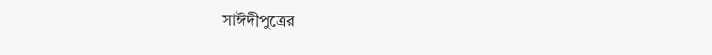সাঈদীপুত্রের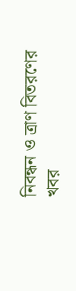নিবন্ধন ও ত্রাণ বিতরণের খবর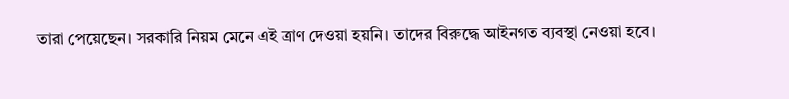তারা পেয়েছেন। সরকারি নিয়ম মেনে এই ত্রাণ দেওয়া হয়নি। তাদের বিরুদ্ধে আইনগত ব্যবস্থা নেওয়া হবে।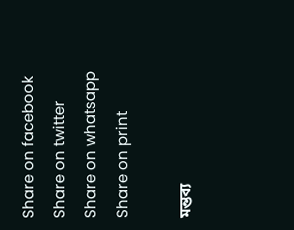Share on facebook
Share on twitter
Share on whatsapp
Share on print

মন্তব্য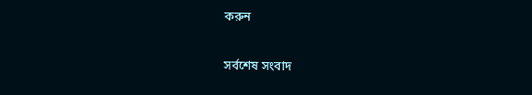করুন

সর্বশেষ সংবাদ